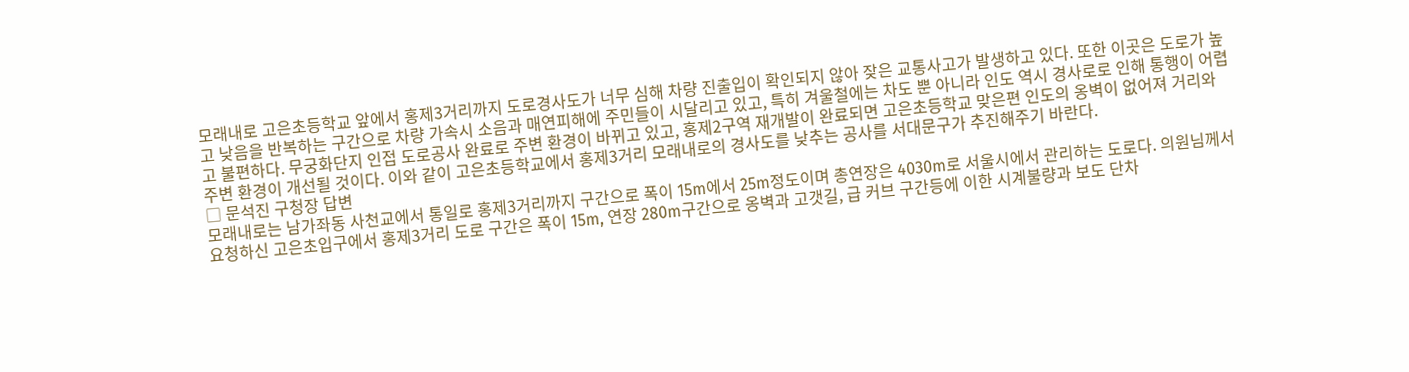모래내로 고은초등학교 앞에서 홍제3거리까지 도로경사도가 너무 심해 차량 진출입이 확인되지 않아 잦은 교통사고가 발생하고 있다. 또한 이곳은 도로가 높고 낮음을 반복하는 구간으로 차량 가속시 소음과 매연피해에 주민들이 시달리고 있고, 특히 겨울철에는 차도 뿐 아니라 인도 역시 경사로로 인해 통행이 어렵고 불편하다. 무궁화단지 인접 도로공사 완료로 주변 환경이 바뀌고 있고, 홍제2구역 재개발이 완료되면 고은초등학교 맞은편 인도의 옹벽이 없어져 거리와 주변 환경이 개선될 것이다. 이와 같이 고은초등학교에서 홍제3거리 모래내로의 경사도를 낮추는 공사를 서대문구가 추진해주기 바란다.
□ 문석진 구청장 답변
모래내로는 남가좌동 사천교에서 통일로 홍제3거리까지 구간으로 폭이 15m에서 25m정도이며 총연장은 4030m로 서울시에서 관리하는 도로다. 의원님께서 요청하신 고은초입구에서 홍제3거리 도로 구간은 폭이 15m, 연장 280m구간으로 옹벽과 고갯길, 급 커브 구간등에 이한 시계불량과 보도 단차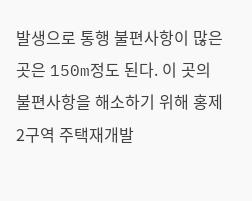발생으로 통행 불편사항이 많은 곳은 150m정도 된다. 이 곳의 불편사항을 해소하기 위해 홍제2구역 주택재개발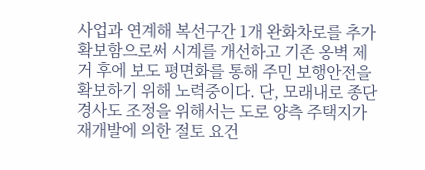사업과 연계해 복선구간 1개 완화차로를 추가 확보함으로써 시계를 개선하고 기존 옹벽 제거 후에 보도 평면화를 통해 주민 보행안전을 확보하기 위해 노력중이다. 단, 모래내로 종단 경사도 조정을 위해서는 도로 양측 주택지가 재개발에 의한 절토 요건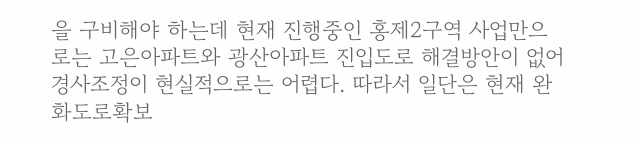을 구비해야 하는데 현재 진행중인 홍제2구역 사업만으로는 고은아파트와 광산아파트 진입도로 해결방안이 없어 경사조정이 현실적으로는 어렵다. 따라서 일단은 현재 완화도로확보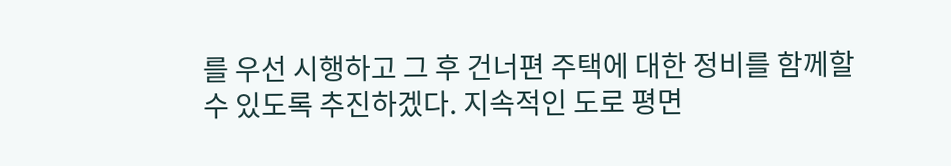를 우선 시행하고 그 후 건너편 주택에 대한 정비를 함께할 수 있도록 추진하겠다. 지속적인 도로 평면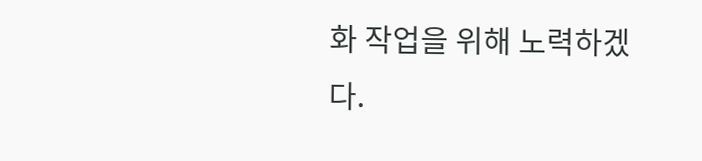화 작업을 위해 노력하겠다.